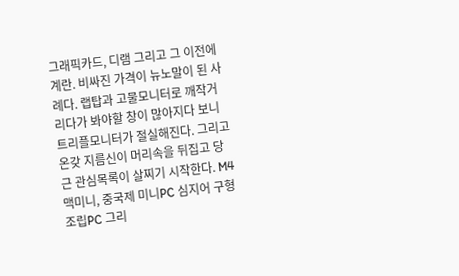그래픽카드, 디램 그리고 그 이전에 계란. 비싸진 가격이 뉴노말이 된 사례다. 랩탑과 고물모니터로 깨작거리다가 봐야할 창이 많아지다 보니 트리플모니터가 절실해진다. 그리고 온갖 지름신이 머리속을 뒤집고 당근 관심목록이 살찌기 시작한다. M4맥미니, 중국제 미니PC 심지어 구형조립PC 그리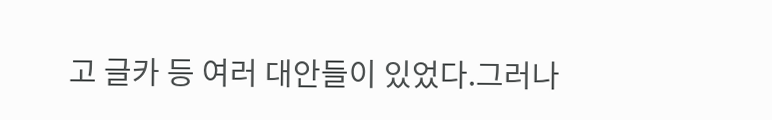고 글카 등 여러 대안들이 있었다.그러나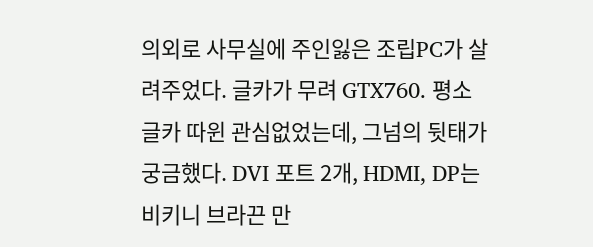의외로 사무실에 주인잃은 조립PC가 살려주었다. 글카가 무려 GTX760. 평소 글카 따윈 관심없었는데, 그넘의 뒷태가 궁금했다. DVI 포트 2개, HDMI, DP는 비키니 브라끈 만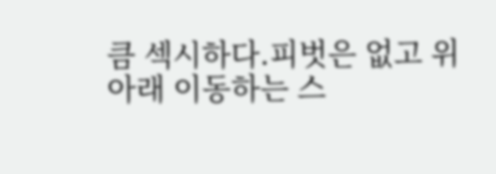큼 섹시하다.피벗은 없고 위아래 이동하는 스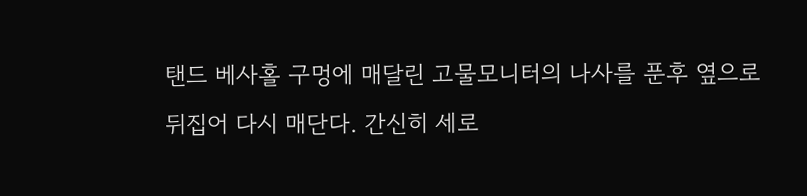탠드 베사홀 구멍에 매달린 고물모니터의 나사를 푼후 옆으로 뒤집어 다시 매단다. 간신히 세로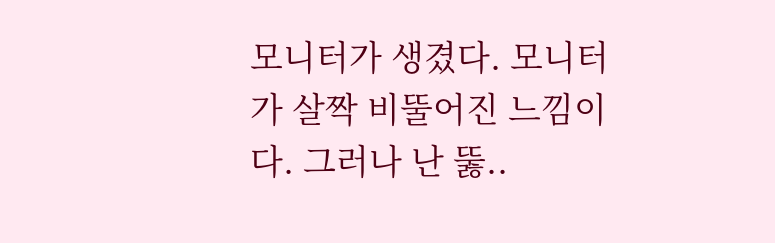모니터가 생겼다. 모니터가 살짝 비뚤어진 느낌이다. 그러나 난 뚫..